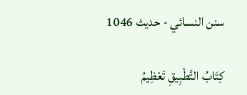سنن النسائي - حدیث 1046

كِتَابُ التَّطْبِيقِ تَعْظِيمُ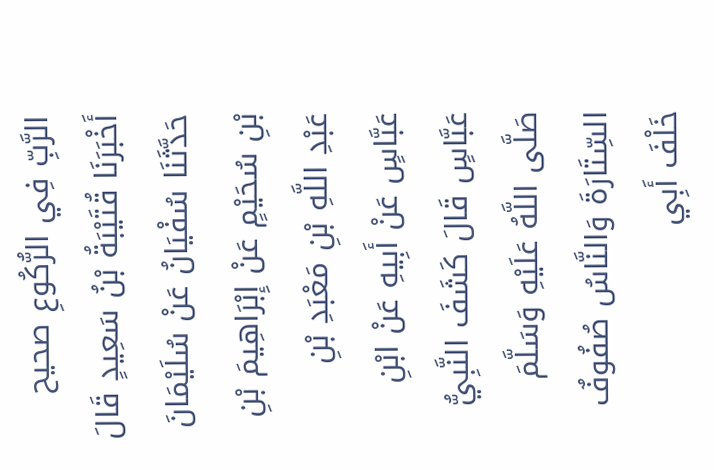الرَّبِّ فِي الرُّكُوعِ صحيح أَخْبَرَنَا قُتَيْبَةُ بْنُ سَعِيدٍ قَالَ حَدَّثَنَا سُفْيَانُ عَنْ سُلَيْمَانَ بْنِ سُحَيْمٍ عَنْ إِبْرَاهِيمَ بْنِ عَبْدِ اللَّهِ بْنِ مَعْبَدِ بْنِ عَبَّاسٍ عَنْ أَبِيهِ عَنْ ابْنِ عَبَّاسٍ قَالَ كَشَفَ النَّبِيُّ صَلَّى اللَّهُ عَلَيْهِ وَسَلَّمَ السِّتَارَةَ وَالنَّاسُ صُفُوفٌ خَلْفَ أَبِي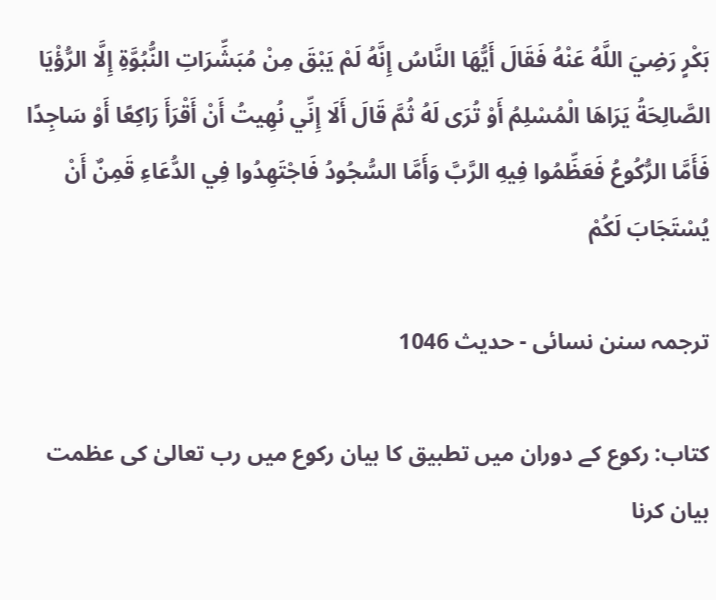بَكْرٍ رَضِيَ اللَّهُ عَنْهُ فَقَالَ أَيُّهَا النَّاسُ إِنَّهُ لَمْ يَبْقَ مِنْ مُبَشِّرَاتِ النُّبُوَّةِ إِلَّا الرُّؤْيَا الصَّالِحَةُ يَرَاهَا الْمُسْلِمُ أَوْ تُرَى لَهُ ثُمَّ قَالَ أَلَا إِنِّي نُهِيتُ أَنْ أَقْرَأَ رَاكِعًا أَوْ سَاجِدًا فَأَمَّا الرُّكُوعُ فَعَظِّمُوا فِيهِ الرَّبَّ وَأَمَّا السُّجُودُ فَاجْتَهِدُوا فِي الدُّعَاءِ قَمِنٌ أَنْ يُسْتَجَابَ لَكُمْ

ترجمہ سنن نسائی - حدیث 1046

کتاب: رکوع کے دوران میں تطبیق کا بیان رکوع میں رب تعالیٰ کی عظمت بیان کرنا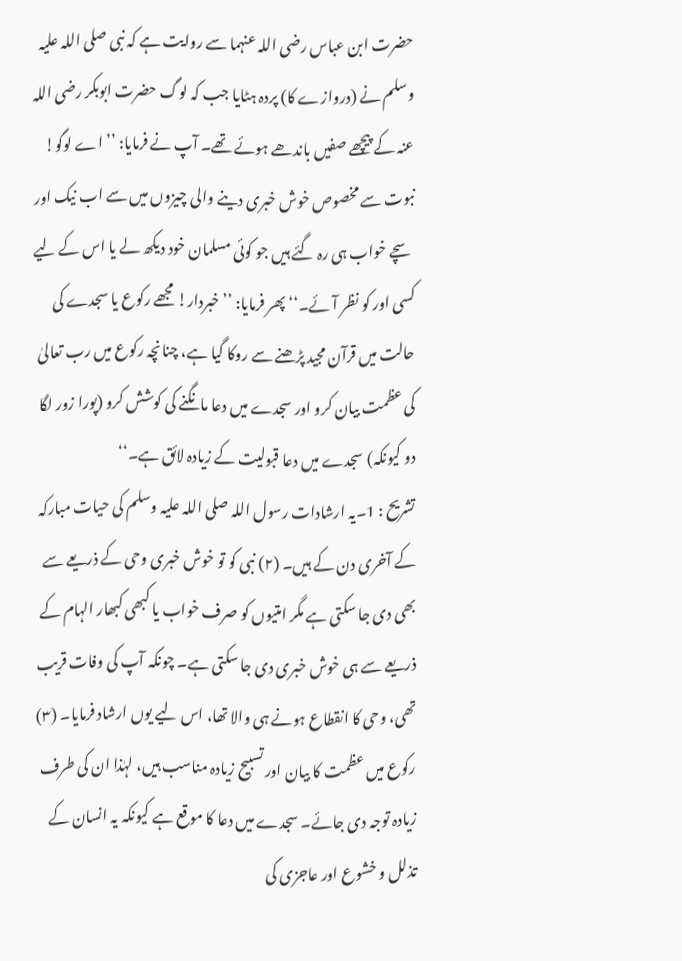حضرت ابن عباس رضی اللہ عنہما سے روایت ہے کہ نبی صلی اللہ علیہ وسلم نے (دروازے کا) پردہ ہٹایا جب کہ لوگ حضرت ابوبکر رضی اللہ عنہ کے پیچھے صفیں باندھے ہوئے تھے۔ آپ نے فرمایا: ’’اے لوگو! نبوت سے مخصوص خوش خبری دینے والی چیزوں میں سے اب نیک اور سچے خواب ہی رہ گئے ہیں جو کوئی مسلمان خود دیکھ لے یا اس کے لیے کسی اور کو نظر آئے۔‘‘ پھر فرمایا: ’’خبردار! مجھے رکوع یا سجدے کی حالت میں قرآن مجید پڑھنے سے روکا گیا ہے، چنانچہ رکوع میں رب تعالیٰ کی عظمت بیان کرو اور سجدے میں دعا مانگنے کی کوشش کرو (پورا زور لگا دو کیونکہ) سجدے میں دعا قبولیت کے زیادہ لائق ہے۔‘‘
تشریح : 1۔یہ ارشادات رسول اللہ صلی اللہ علیہ وسلم کی حیات مبارکہ کے آخری دن کے ہیں۔ (۲) نبی کو تو خوش خبری وحی کے ذریعے سے بھی دی جا سکتی ہے مگر امتیوں کو صرف خواب یا کبھی کبھار الہام کے ذریعے سے ہی خوش خبری دی جا سکتی ہے۔ چونکہ آپ کی وفات قریب تھی، وحی کا انقطاع ہونے ہی والا تھا، اس لیے یوں ارشاد فرمایا۔ (۳) رکوع میں عظمت کا بیان اور تسبیح زیادہ مناسب ہیں، لہٰذا ان کی طرف زیادہ توجہ دی جائے۔ سجدے میں دعا کا موقع ہے کیونکہ یہ انسان کے تذلل و خشوع اور عاجزی کی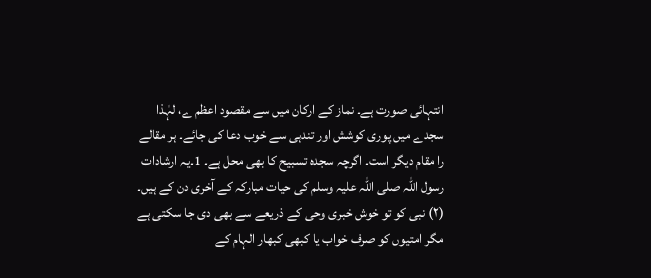انتہائی صورت ہے۔ نماز کے ارکان میں سے مقصود اعظم ے، لہٰذا سجدے میں پوری کوشش اور تندہی سے خوب دعا کی جائے۔ ہر مقالے را مقام دیگر است۔ اگرچہ سجدہ تسبیح کا بھی محل ہے۔ 1۔یہ ارشادات رسول اللہ صلی اللہ علیہ وسلم کی حیات مبارکہ کے آخری دن کے ہیں۔ (۲) نبی کو تو خوش خبری وحی کے ذریعے سے بھی دی جا سکتی ہے مگر امتیوں کو صرف خواب یا کبھی کبھار الہام کے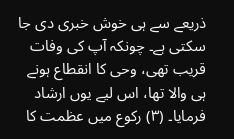ذریعے سے ہی خوش خبری دی جا سکتی ہے۔ چونکہ آپ کی وفات قریب تھی، وحی کا انقطاع ہونے ہی والا تھا، اس لیے یوں ارشاد فرمایا۔ (۳) رکوع میں عظمت کا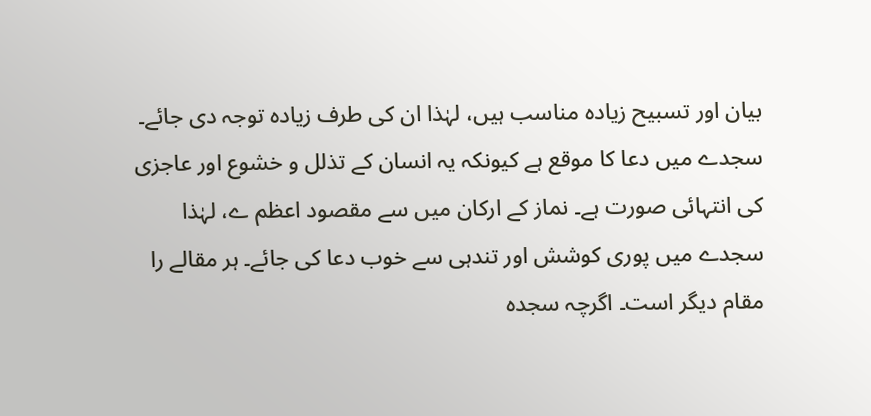بیان اور تسبیح زیادہ مناسب ہیں، لہٰذا ان کی طرف زیادہ توجہ دی جائے۔ سجدے میں دعا کا موقع ہے کیونکہ یہ انسان کے تذلل و خشوع اور عاجزی کی انتہائی صورت ہے۔ نماز کے ارکان میں سے مقصود اعظم ے، لہٰذا سجدے میں پوری کوشش اور تندہی سے خوب دعا کی جائے۔ ہر مقالے را مقام دیگر است۔ اگرچہ سجدہ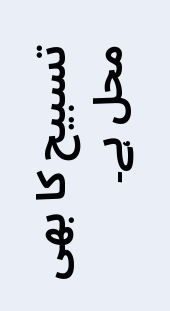تسبیح کا بھی محل ہے۔